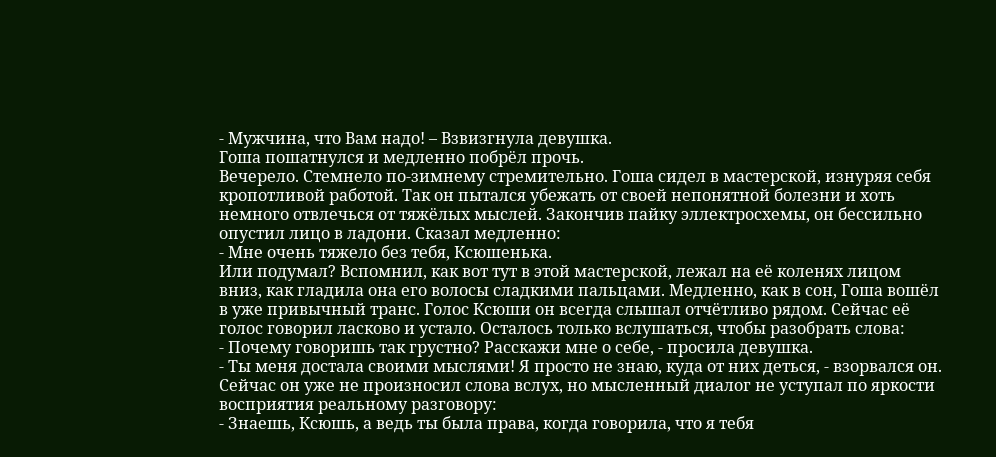- Мужчина, что Вам надо! – Взвизгнула девушка.
Гоша пошатнулся и медленно побрёл прочь.
Вечерело. Стемнело по-зимнему стремительно. Гоша сидел в мастерской, изнуряя себя кропотливой работой. Так он пытался убежать от своей непонятной болезни и хоть немного отвлечься от тяжёлых мыслей. Закончив пайку эллектросхемы, он бессильно опустил лицо в ладони. Сказал медленно:
- Мне очень тяжело без тебя, Ксюшенька.
Или подумал? Вспомнил, как вот тут в этой мастерской, лежал на её коленях лицом вниз, как гладила она его волосы сладкими пальцами. Медленно, как в сон, Гоша вошёл в уже привычный транс. Голос Ксюши он всегда слышал отчётливо рядом. Сейчас её голос говорил ласково и устало. Осталось только вслушаться, чтобы разобрать слова:
- Почему говоришь так грустно? Расскажи мне о себе, - просила девушка.
- Ты меня достала своими мыслями! Я просто не знаю, куда от них деться, - взорвался он. Сейчас он уже не произносил слова вслух, но мысленный диалог не уступал по яркости восприятия реальному разговору:
- Знаешь, Ксюшь, а ведь ты была права, когда говорила, что я тебя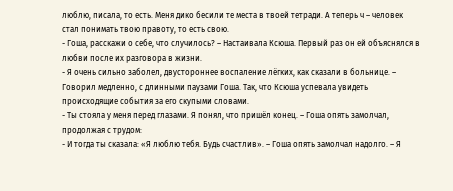люблю, писала, то есть. Меня дико бесили те места в твоей тетради. А теперь ч – человек стал понимать твою правоту, то есть свою.
- Гоша, расскажи о себе, что случилось? – Настаивала Ксюша. Первый раз он ей объяснялся в любви после их разговора в жизни.
- Я очень сильно заболел, двустороннее воспаление лёгких, как сказали в больнице. – Говорил медленно, с длинными паузами Гоша. Так, что Ксюша успевала увидеть происходящие события за его скупыми словами.
- Ты стояла у меня перед глазами. Я понял, что пришёл конец. – Гоша опять замолчал, продолжая с трудом:
- И тогда ты сказала: «Я люблю тебя. Будь счастлив». – Гоша опять замолчал надолго. – Я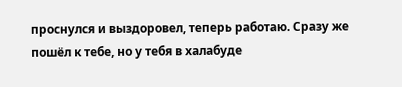проснулся и выздоровел, теперь работаю. Сразу же пошёл к тебе, но у тебя в халабуде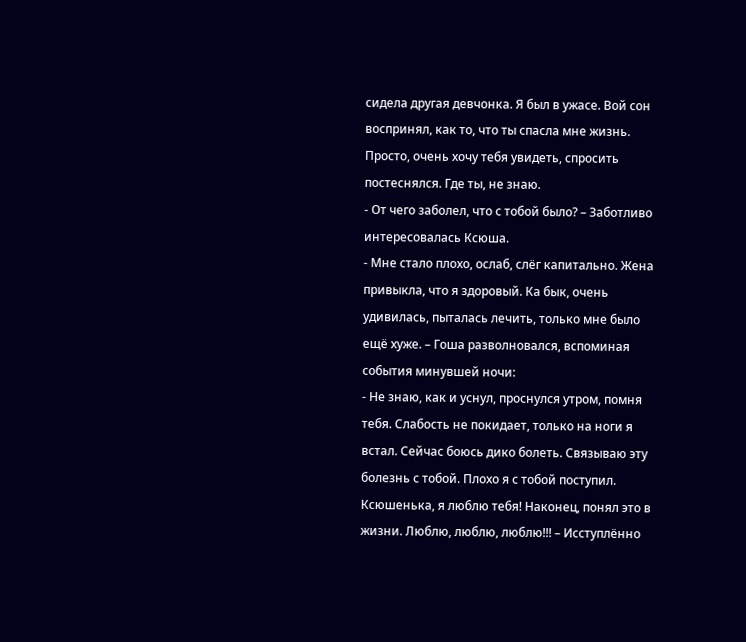сидела другая девчонка. Я был в ужасе. Вой сон воспринял, как то, что ты спасла мне жизнь. Просто, очень хочу тебя увидеть, спросить постеснялся. Где ты, не знаю.
- От чего заболел, что с тобой было? – Заботливо интересовалась Ксюша.
- Мне стало плохо, ослаб, слёг капитально. Жена привыкла, что я здоровый. Ка бык, очень удивилась, пыталась лечить, только мне было ещё хуже. – Гоша разволновался, вспоминая события минувшей ночи:
- Не знаю, как и уснул, проснулся утром, помня тебя. Слабость не покидает, только на ноги я встал. Сейчас боюсь дико болеть. Связываю эту болезнь с тобой. Плохо я с тобой поступил. Ксюшенька, я люблю тебя! Наконец, понял это в жизни. Люблю, люблю, люблю!!! – Исступлённо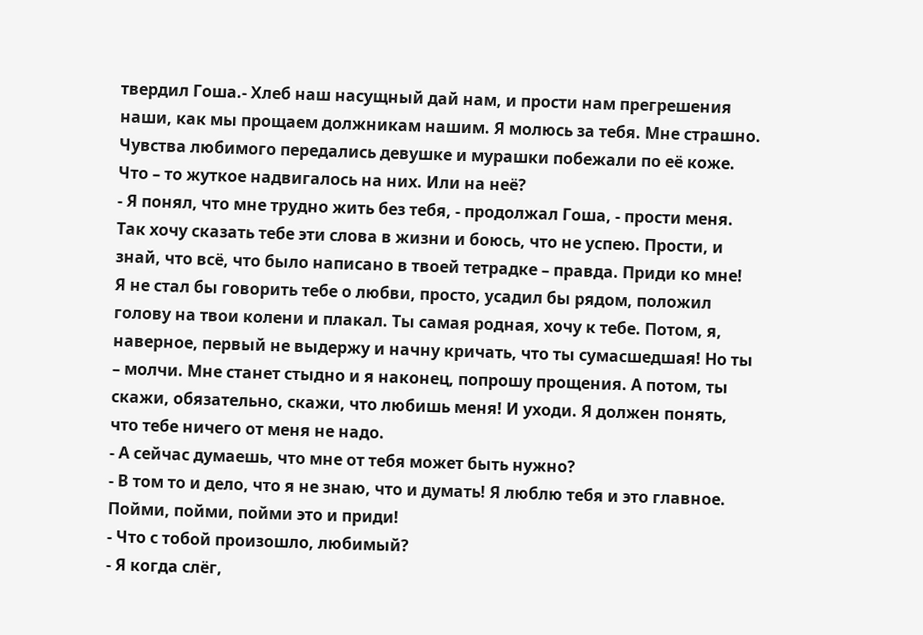твердил Гоша.- Хлеб наш насущный дай нам, и прости нам прегрешения наши, как мы прощаем должникам нашим. Я молюсь за тебя. Мне страшно.
Чувства любимого передались девушке и мурашки побежали по её коже. Что – то жуткое надвигалось на них. Или на неё?
- Я понял, что мне трудно жить без тебя, - продолжал Гоша, - прости меня. Так хочу сказать тебе эти слова в жизни и боюсь, что не успею. Прости, и знай, что всё, что было написано в твоей тетрадке – правда. Приди ко мне! Я не стал бы говорить тебе о любви, просто, усадил бы рядом, положил голову на твои колени и плакал. Ты самая родная, хочу к тебе. Потом, я, наверное, первый не выдержу и начну кричать, что ты сумасшедшая! Но ты – молчи. Мне станет стыдно и я наконец, попрошу прощения. А потом, ты скажи, обязательно, скажи, что любишь меня! И уходи. Я должен понять, что тебе ничего от меня не надо.
- А сейчас думаешь, что мне от тебя может быть нужно?
- В том то и дело, что я не знаю, что и думать! Я люблю тебя и это главное. Пойми, пойми, пойми это и приди!
- Что с тобой произошло, любимый?
- Я когда слёг,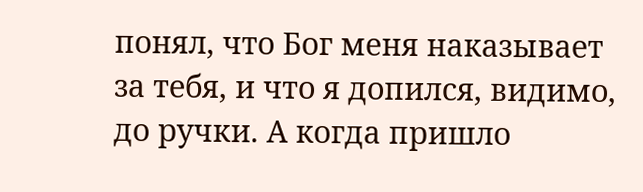понял, что Бог меня наказывает за тебя, и что я допился, видимо, до ручки. А когда пришло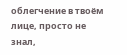облегчение в твоём лице, просто не знал,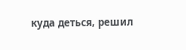куда деться, решил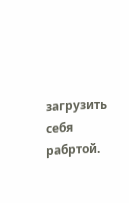загрузить себя рабртой.